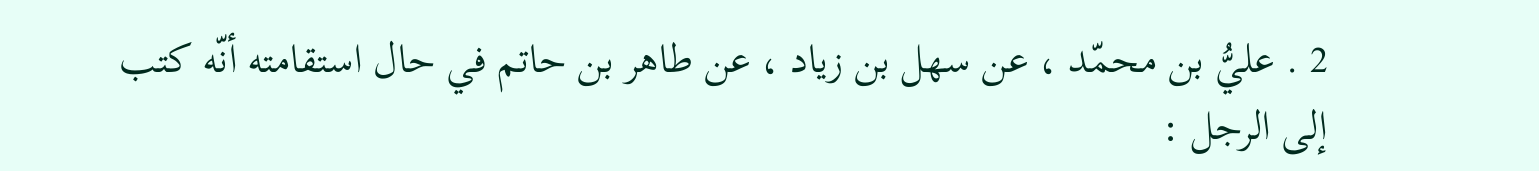2 . عليُّ بن محمّد ، عن سهل بن زياد ، عن طاهر بن حاتم في حال استقامته أنّه كتب
إلى الرجل :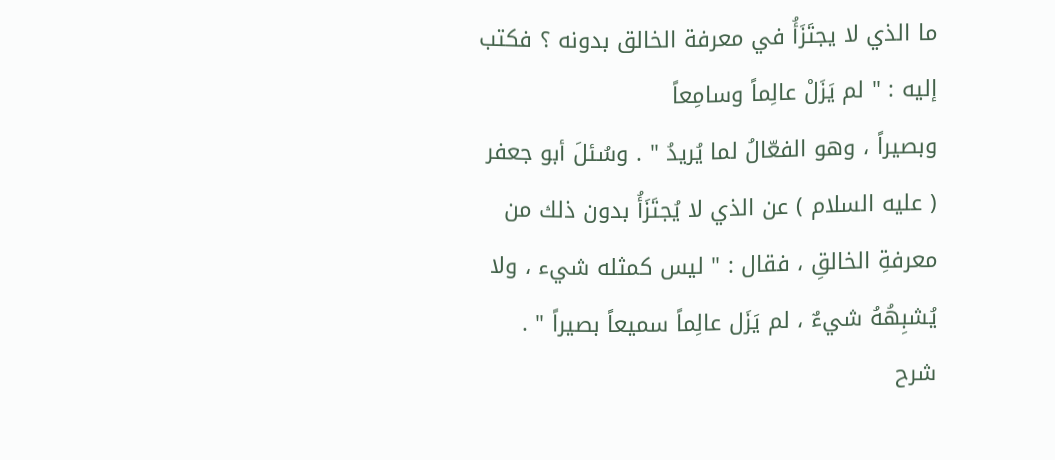ما الذي لا يجتَزَأُ في معرفة الخالق بدونه ؟ فكتب إليه : " لم يَزَلْ عالِماً وسامِعاً
وبصيراً ، وهو الفعّالُ لما يُريدُ " . وسُئلَ أبو جعفر ( عليه السلام ) عن الذي لا يُجتَزَأُ بدون ذلك من
معرفةِ الخالقِ ، فقال : " ليس كمثله شيء ، ولا يُشبِهُهُ شيءٌ ، لم يَزَل عالِماً سميعاً بصيراً " .
شرح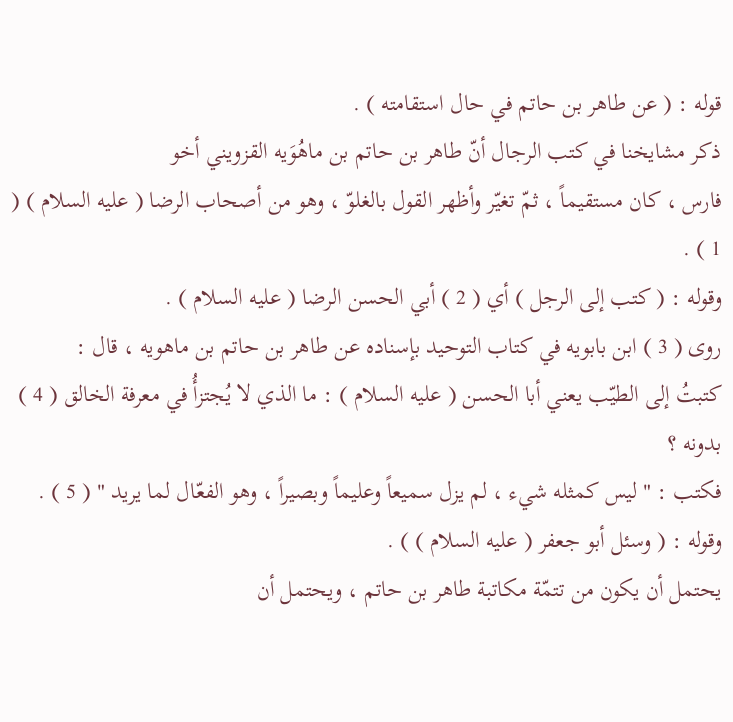قوله : ( عن طاهر بن حاتم في حال استقامته ) .
ذكر مشايخنا في كتب الرجال أنّ طاهر بن حاتم بن ماهُوَيه القزويني أخو
فارس ، كان مستقيماً ، ثمّ تغيّر وأظهر القول بالغلوّ ، وهو من أصحاب الرضا ( عليه السلام ) ( 1 ) .
وقوله : ( كتب إلى الرجل ) أي ( 2 ) أبي الحسن الرضا ( عليه السلام ) .
روى ( 3 ) ابن بابويه في كتاب التوحيد بإسناده عن طاهر بن حاتم بن ماهويه ، قال :
كتبتُ إلى الطيّب يعني أبا الحسن ( عليه السلام ) : ما الذي لا يُجتزأُ في معرفة الخالق ( 4 ) بدونه ؟
فكتب : " ليس كمثله شيء ، لم يزل سميعاً وعليماً وبصيراً ، وهو الفعّال لما يريد " ( 5 ) .
وقوله : ( وسئل أبو جعفر ( عليه السلام ) ) .
يحتمل أن يكون من تتمّة مكاتبة طاهر بن حاتم ، ويحتمل أن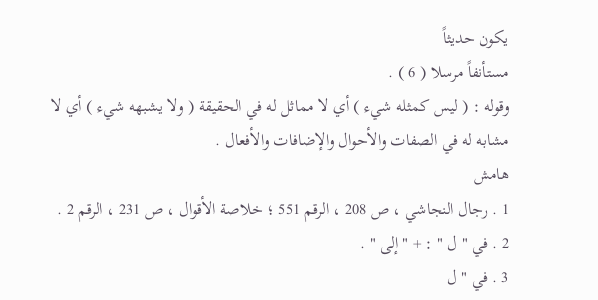يكون حديثاً
مستأنفاً مرسلا ( 6 ) .
وقوله : ( ليس كمثله شيء ) أي لا مماثل له في الحقيقة ( ولا يشبهه شيء ) أي لا
مشابه له في الصفات والأحوال والإضافات والأفعال .
هامش
1 . رجال النجاشي ، ص 208 ، الرقم 551 ؛ خلاصة الأقوال ، ص 231 ، الرقم 2 .
2 . في " ل " : + " إلى " .
3 . في " ل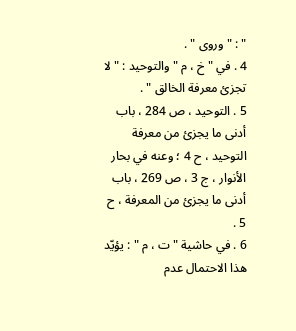" : " وروى " .
4 . في " خ ، م " والتوحيد : " لا تجزئ معرفة الخالق " .
5 . التوحيد ، ص 284 ، باب أدنى ما يجزئ من معرفة التوحيد ، ح 4 ؛ وعنه في بحار الأنوار ، ج 3 ، ص 269 ، باب
أدنى ما يجزئ من المعرفة ، ح 5 .
6 . في حاشية " ت ، م " : يؤيّد هذا الاحتمال عدم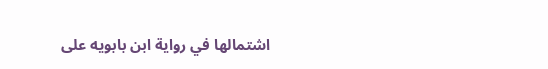اشتمالها في رواية ابن بابويه على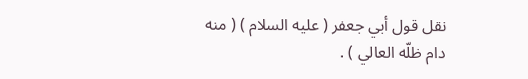نقل قول أبي جعفر ( عليه السلام ) ( منه
دام ظلّه العالي ) .